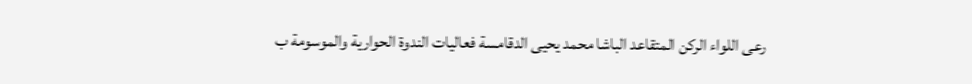رعى اللواء الركن المتقاعد الباشا محمد يحيى الدقامسة فعاليات الندوة الحوارية والموسومة ب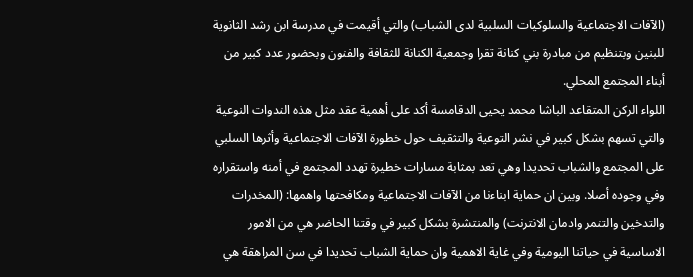(الآفات الاجتماعية والسلوكيات السلبية لدى الشباب) والتي أقيمت في مدرسة ابن رشد الثانوية للبنين وبتنظيم من مبادرة بني كنانة تقرا وجمعية الكنانة للثقافة والفنون وبحضور عدد كبير من أبناء المجتمع المحلي.
اللواء الركن المتقاعد الباشا محمد يحيى الدقامسة أكد على أهمية عقد مثل هذه الندوات النوعية والتي تسهم بشكل كبير في نشر التوعية والتثقيف حول خطورة الآفات الاجتماعية وأثرها السلبي على المجتمع والشباب تحديدا وهي تعد بمثابة مسارات خطيرة تهدد المجتمع في أمنه واستقراره وفي وجوده أصلا. وبين ان حماية ابناءنا من الآفات الاجتماعية ومكافحتها واهمها: (المخدرات والتدخين والتنمر وادمان الانترنت) والمنتشرة بشكل كبير في وقتنا الحاضر هي من الامور الاساسية في حياتنا اليومية وفي غاية الاهمية وان حماية الشباب تحديدا في سن المراهقة هي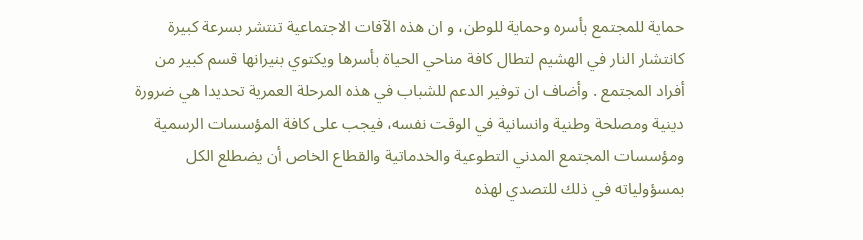حماية للمجتمع بأسره وحماية للوطن، و ان هذه الآفات الاجتماعية تنتشر بسرعة كبيرة كانتشار النار في الهشيم لتطال كافة مناحي الحياة بأسرها ويكتوي بنيرانها قسم كبير من أفراد المجتمع . وأضاف ان توفير الدعم للشباب في هذه المرحلة العمرية تحديدا هي ضرورة دينية ومصلحة وطنية وانسانية في الوقت نفسه، فيجب على كافة المؤسسات الرسمية ومؤسسات المجتمع المدني التطوعية والخدماتية والقطاع الخاص أن يضطلع الكل بمسؤولياته في ذلك للتصدي لهذه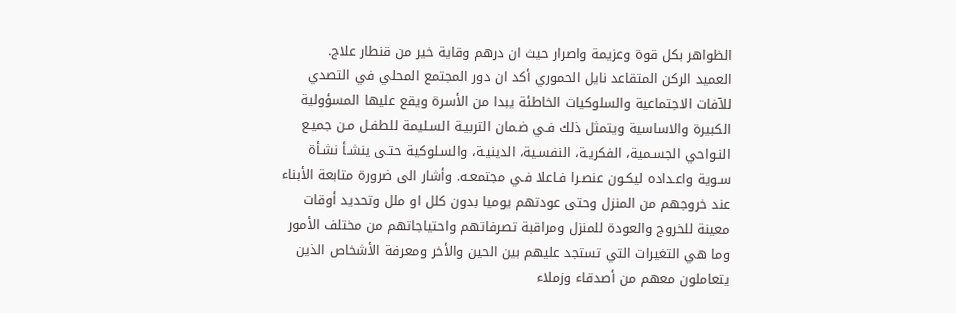الظواهر بكل قوة وعزيمة واصرار حيث ان درهم وقاية خير من قنطار علاج.
العميد الركن المتقاعد نايل الحموري أكد ان دور المجتمع المحلي في التصدي للآفات الاجتماعية والسلوكيات الخاطئة يبدا من الأسرة ويقع عليها المسؤولية الكبيرة والاساسية ويتمثل ذلك فـي ضـمان التربيـة السـليمة للطفـل مـن جميـع النـواحي الجسـمية، الفكريـة، النفسـية، الدينيـة، والسـلوكية حتـى ينشـأ نشـأة سـوية واعـداده ليكـون عنصـرا فـاعلا فـي مجتمعـه. وأشار الى ضرورة متابعة الأبناء عند خروجهم من المنزل وحتى عودتهم يوميا بدون كلل او ملل وتحديد أوقات معينة للخروج والعودة للمنزل ومراقبة تصرفاتهم واحتياجاتهم من مختلف الأمور وما هي التغيرات التي تستجد عليهم بين الحين والأخر ومعرفة الأشخاص الذين يتعاملون معهم من أصدقاء وزملاء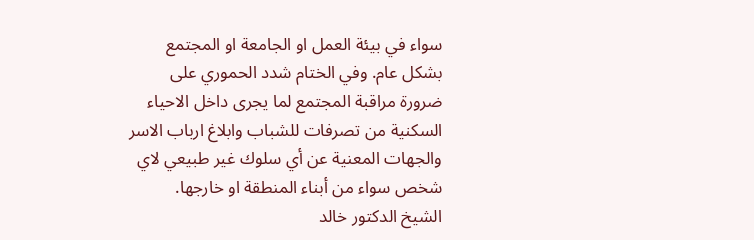سواء في بيئة العمل او الجامعة او المجتمع بشكل عام. وفي الختام شدد الحموري على ضرورة مراقبة المجتمع لما يجرى داخل الاحياء السكنية من تصرفات للشباب وابلاغ ارباب الاسر والجهات المعنية عن أي سلوك غير طبيعي لاي شخص سواء من أبناء المنطقة او خارجها.
الشيخ الدكتور خالد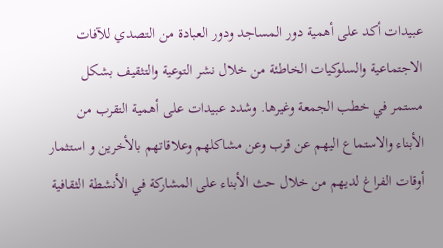عبيدات أكد على أهمية دور المساجد ودور العبادة من التصدي للآفات الاجتماعية والسلوكيات الخاطئة من خلال نشر التوعية والتثقيف بشكل مستمر في خطب الجمعة وغيرها. وشدد عبيدات على أهمية التقرب من الأبناء والاستماع اليهم عن قرب وعن مشاكلهم وعلاقاتهم بالأخرين و استثمار أوقات الفراغ لديهم من خلال حث الأبناء على المشاركة في الأنشطة الثقافية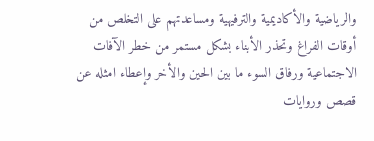والرياضية والأكاديمية والترفيهية ومساعدتهم على التخلص من أوقات الفراغ وتحذر الأبناء بشكل مستمر من خطر الآفات الاجتماعية ورفاق السوء ما بين الحين والأخر وإعطاء امثله عن قصص وروايات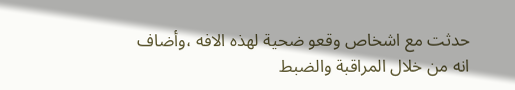حدثت مع اشخاص وقعو ضحية لهذه الافه ،وأضاف انه من خلال المراقبة والضبط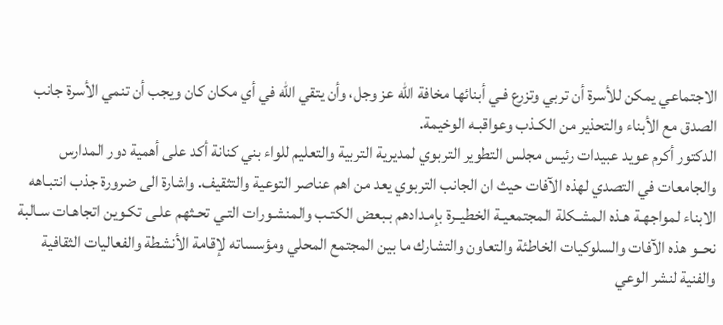الاجتماعي يمكن للأسرة أن تربي وتزرع فـي أبنائها مخافة الله عز وجل، وأن يتقي الله في أي مكان كان ويجب أن تنمي الأسرة جانب الصدق مع الأبناء والتحذير من الكـذب وعواقبـه الوخيمة.
الدكتور أكرم عويد عبيدات رئيس مجلس التطوير التربوي لمديرية التربية والتعليم للواء بني كنانة أكد على أهمية دور المدارس والجامعات في التصدي لهذه الآفات حيث ان الجانب التربوي يعد من اهم عناصر التوعية والتثقيف. واشارة الى ضرورة جذب انتبـاهه الابناء لمواجهـة هـذه المشـكلة المجتمعيـة الخطيــرة بإمـدادهم بـبعض الكتـب والمنشـورات التـي تحـثهم علـى تكـوين اتجاهـات سـالبة نحــو هذه الآفات والسلوكيات الخاطئة والتعاون والتشارك ما بين المجتمع المحلي ومؤسساته لإقامة الأنشطة والفعاليات الثقافية والفنية لنشر الوعي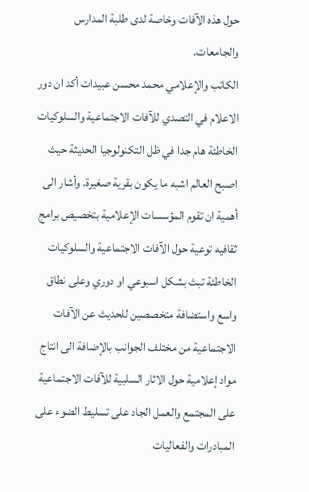حول هذه الآفات وخاصة لدى طلبة المدارس والجامعات.
الكاتب والإعلامي محمد محسن عبيدات أكد ان دور الاعلام في التصدي للآفات الاجتماعية والسلوكيات الخاطئة هام جدا في ظل التكنولوجيا الحديثة حيث اصبح العالم اشبه ما يكون بقرية صغيرة. وأشار الى أهمية ان تقوم المؤسسات الإعلامية بتخصيص برامج ثقافيه توعية حول الآفات الاجتماعية والسلوكيات الخاطئة تبث بشكل اسبوعي او دوري وعلى نطاق واسع واستضافة متخصصين للحديث عن الآفات الاجتماعية من مختلف الجوانب بالإضافة الى انتاج مواد إعلامية حول الاثار السلبية للآفات الاجتماعية على المجتمع والعمل الجاد على تسليط الضوء على المبادرات والفعاليات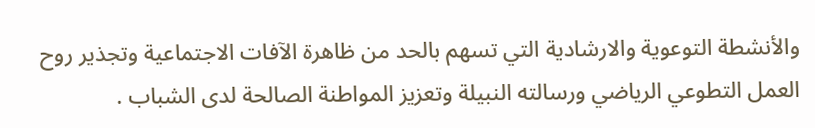والأنشطة التوعوية والارشادية التي تسهم بالحد من ظاهرة الآفات الاجتماعية وتجذير روح العمل التطوعي الرياضي ورسالته النبيلة وتعزيز المواطنة الصالحة لدى الشباب .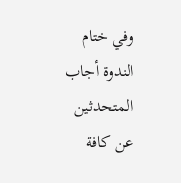وفي ختام الندوة أجاب المتحدثين عن كافة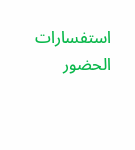استفسارات الحضور